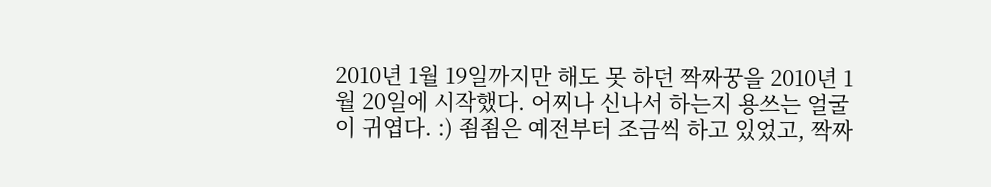2010년 1월 19일까지만 해도 못 하던 짝짜꿍을 2010년 1월 20일에 시작했다. 어찌나 신나서 하는지 용쓰는 얼굴이 귀엽다. :) 죔죔은 예전부터 조금씩 하고 있었고, 짝짜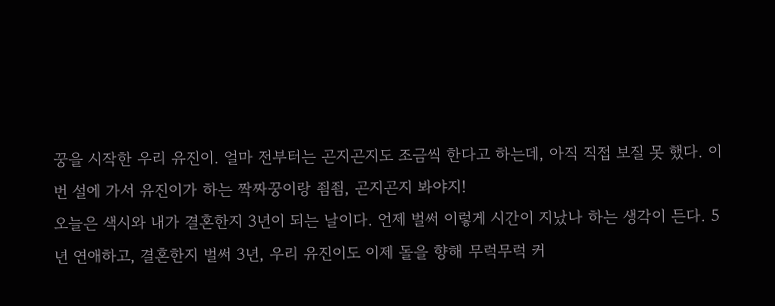꿍을 시작한 우리 유진이. 얼마 전부터는 곤지곤지도 조금씩 한다고 하는데, 아직 직접 보질 못 했다. 이번 설에 가서 유진이가 하는 짝짜꿍이랑 죔죔, 곤지곤지 봐야지!
오늘은 색시와 내가 결혼한지 3년이 되는 날이다. 언제 벌써 이렇게 시간이 지났나 하는 생각이 든다. 5년 연애하고, 결혼한지 벌써 3년, 우리 유진이도 이제 돌을 향해 무럭무럭 커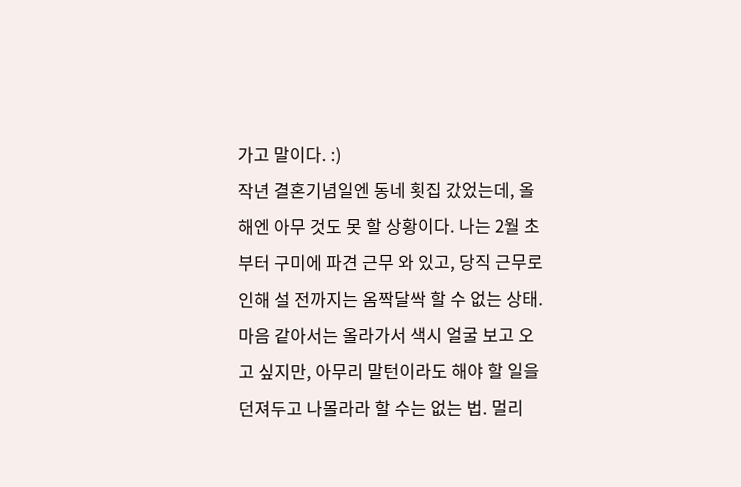가고 말이다. :)
작년 결혼기념일엔 동네 횟집 갔었는데, 올해엔 아무 것도 못 할 상황이다. 나는 2월 초부터 구미에 파견 근무 와 있고, 당직 근무로 인해 설 전까지는 옴짝달싹 할 수 없는 상태. 마음 같아서는 올라가서 색시 얼굴 보고 오고 싶지만, 아무리 말턴이라도 해야 할 일을 던져두고 나몰라라 할 수는 없는 법. 멀리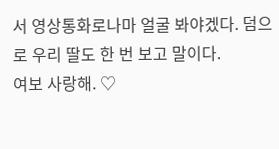서 영상통화로나마 얼굴 봐야겠다. 덤으로 우리 딸도 한 번 보고 말이다.
여보 사랑해. ♡